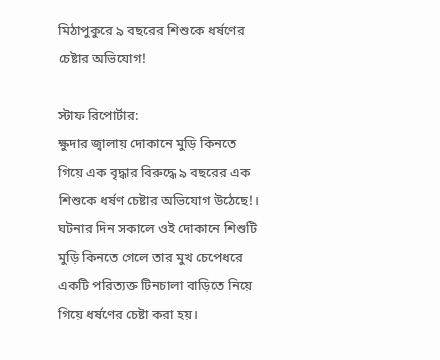মিঠাপুকুরে ৯ বছরের শিশুকে ধর্ষণের চেষ্টার অভিযোগ!

স্টাফ রিপোর্টার:
ক্ষুদার জ্বালায় দোকানে মুড়ি কিনতে গিয়ে এক বৃদ্ধার বিরুদ্ধে ৯ বছরের এক শিশুকে ধর্ষণ চেষ্টার অভিযোগ উঠেছে!। ঘটনার দিন সকালে ওই দোকানে শিশুটি মুড়ি কিনতে গেলে তার মুখ চেপেধরে একটি পরিত্যক্ত টিনচালা বাড়িতে নিয়ে গিয়ে ধর্ষণের চেষ্টা করা হয়।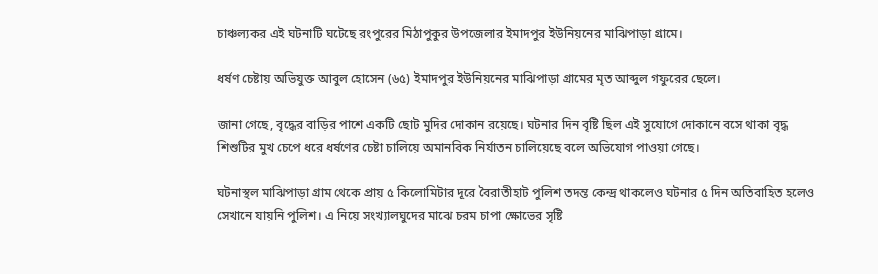চাঞ্চল্যকর এই ঘটনাটি ঘটেছে রংপুরের মিঠাপুকুর উপজেলার ইমাদপুর ইউনিয়নের মাঝিপাড়া গ্রামে।

ধর্ষণ চেষ্টায় অভিযুক্ত আবুল হোসেন (৬৫) ইমাদপুর ইউনিয়নের মাঝিপাড়া গ্রামের মৃত আব্দুল গফুরের ছেলে।

জানা গেছে, বৃদ্ধের বাড়ির পাশে একটি ছোট মুদির দোকান রয়েছে। ঘটনার দিন বৃষ্টি ছিল এই সুযোগে দোকানে বসে থাকা বৃদ্ধ শিশুটির মুখ চেপে ধরে ধর্ষণের চেষ্টা চালিয়ে অমানবিক নির্যাতন চালিয়েছে বলে অভিযোগ পাওয়া গেছে।

ঘটনাস্থল মাঝিপাড়া গ্রাম থেকে প্রায় ৫ কিলোমিটার দূরে বৈরাতীহাট পুলিশ তদন্ত কেন্দ্র থাকলেও ঘটনার ৫ দিন অতিবাহিত হলেও সেখানে যায়নি পুলিশ। এ নিয়ে সংখ্যালঘুদের মাঝে চরম চাপা ক্ষোভের সৃষ্টি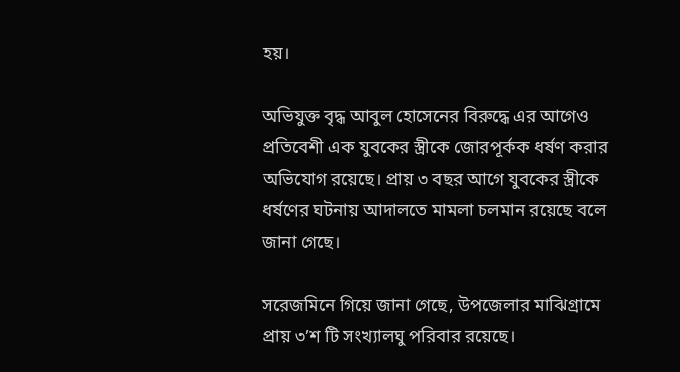হয়।

অভিযুক্ত বৃদ্ধ আবুল হোসেনের বিরুদ্ধে এর আগেও প্রতিবেশী এক যুবকের স্ত্রীকে জোরপূর্কক ধর্ষণ করার অভিযোগ রয়েছে। প্রায় ৩ বছর আগে যুবকের স্ত্রীকে ধর্ষণের ঘটনায় আদালতে মামলা চলমান রয়েছে বলে জানা গেছে।

সরেজমিনে গিয়ে জানা গেছে, উপজেলার মাঝিগ্রামে প্রায় ৩’শ টি সংখ্যালঘু পরিবার রয়েছে।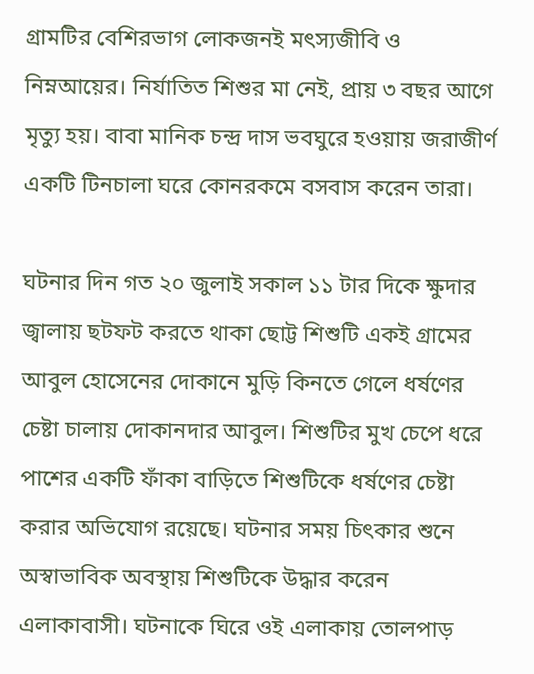গ্রামটির বেশিরভাগ লোকজনই মৎস্যজীবি ও নিম্নআয়ের। নির্যাতিত শিশুর মা নেই, প্রায় ৩ বছর আগে মৃত্যু হয়। বাবা মানিক চন্দ্র দাস ভবঘুরে হওয়ায় জরাজীর্ণ একটি টিনচালা ঘরে কোনরকমে বসবাস করেন তারা।

ঘটনার দিন গত ২০ জুলাই সকাল ১১ টার দিকে ক্ষুদার জ্বালায় ছটফট করতে থাকা ছোট্ট শিশুটি একই গ্রামের আবুল হোসেনের দোকানে মুড়ি কিনতে গেলে ধর্ষণের চেষ্টা চালায় দোকানদার আবুল। শিশুটির মুখ চেপে ধরে পাশের একটি ফাঁকা বাড়িতে শিশুটিকে ধর্ষণের চেষ্টা করার অভিযোগ রয়েছে। ঘটনার সময় চিৎকার শুনে অস্বাভাবিক অবস্থায় শিশুটিকে উদ্ধার করেন এলাকাবাসী। ঘটনাকে ঘিরে ওই এলাকায় তোলপাড়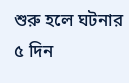শুরু হলে ঘটনার ৫ দিন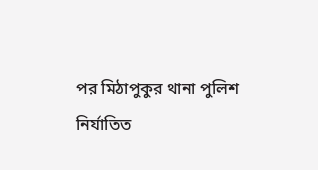পর মিঠাপুকুর থানা পুলিশ নির্যাতিত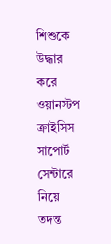শিশুকে উদ্ধার করে ওয়ানস্টপ ক্রাইসিস সাপোর্ট সেন্টারে নিয়ে তদন্ত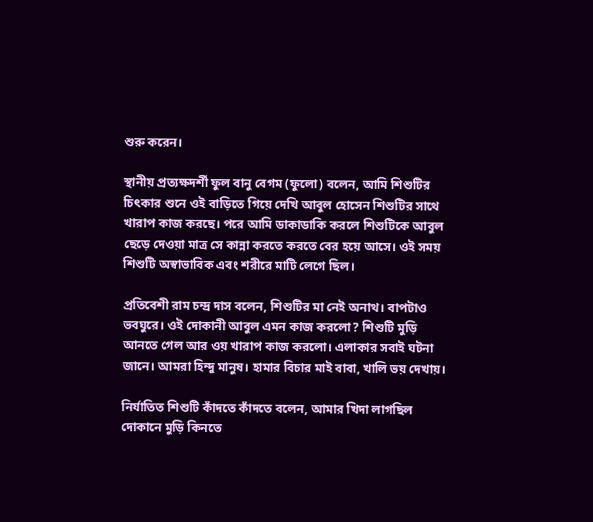শুরু করেন।

স্থানীয় প্রত্যক্ষদর্শী ফুল বানু বেগম (ফুলো) বলেন, আমি শিশুটির চিৎকার শুনে ওই বাড়িতে গিয়ে দেখি আবুল হোসেন শিশুটির সাথে খারাপ কাজ করছে। পরে আমি ডাকাডাকি করলে শিশুটিকে আবুল ছেড়ে দেওয়া মাত্র সে কান্না করতে করতে বের হয়ে আসে। ওই সময় শিশুটি অস্বাভাবিক এবং শরীরে মাটি লেগে ছিল।

প্রতিবেশী রাম চন্দ্র দাস বলেন, শিশুটির মা নেই অনাথ। বাপটাও ভবঘুরে। ওই দোকানী আবুল এমন কাজ করলো? শিশুটি মুড়ি আনতে গেল আর ওয় খারাপ কাজ করলো। এলাকার সবাই ঘটনা জানে। আমরা হিন্দু মানুষ। হামার বিচার মাই বাবা, খালি ভয় দেখায়।

নির্যাতিত শিশুটি কাঁদতে কাঁদতে বলেন, আমার খিদা লাগছিল দোকানে মুড়ি কিনতে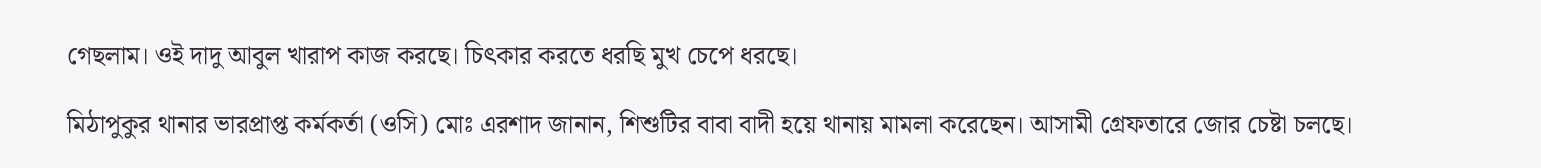গেছলাম। ওই দাদু আবুল খারাপ কাজ করছে। চিৎকার করতে ধরছি মুখ চেপে ধরছে।

মিঠাপুকুর থানার ভারপ্রাপ্ত কর্মকর্তা (ওসি) মোঃ এরশাদ জানান, শিশুটির বাবা বাদী হয়ে থানায় মামলা করেছেন। আসামী গ্রেফতারে জোর চেষ্টা চলছে।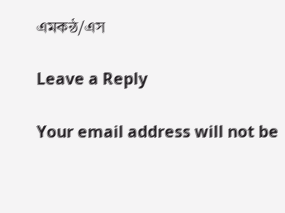এমকন্ঠ/এস

Leave a Reply

Your email address will not be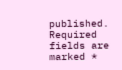published. Required fields are marked *